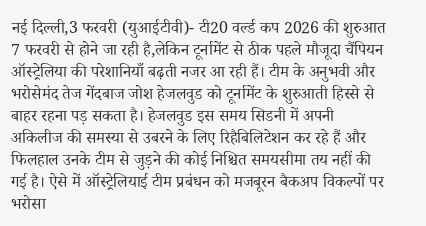नई दिल्ली,3 फरवरी (युआईटीवी)- टी20 वर्ल्ड कप 2026 की शुरुआत 7 फरवरी से होने जा रही है,लेकिन टूर्नामेंट से ठीक पहले मौजूदा चैंपियन ऑस्ट्रेलिया की परेशानियाँ बढ़ती नजर आ रही हैं। टीम के अनुभवी और भरोसेमंद तेज गेंदबाज जोश हेजलवुड को टूर्नामेंट के शुरुआती हिस्से से बाहर रहना पड़ सकता है। हेजलवुड इस समय सिडनी में अपनी अकिलीज की समस्या से उबरने के लिए रिहैबिलिटेशन कर रहे हैं और फिलहाल उनके टीम से जुड़ने की कोई निश्चित समयसीमा तय नहीं की गई है। ऐसे में ऑस्ट्रेलियाई टीम प्रबंधन को मजबूरन बैकअप विकल्पों पर भरोसा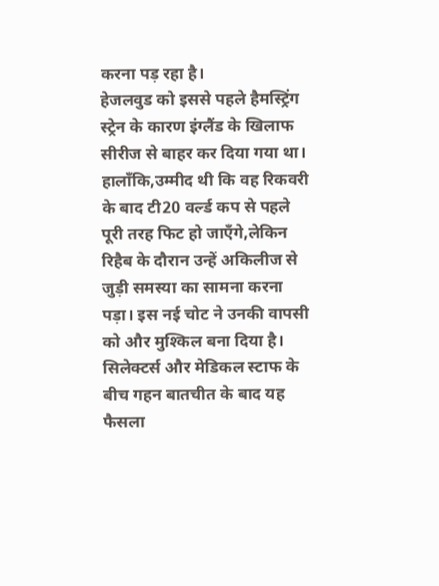करना पड़ रहा है।
हेजलवुड को इससे पहले हैमस्ट्रिंग स्ट्रेन के कारण इंग्लैंड के खिलाफ सीरीज से बाहर कर दिया गया था। हालाँकि,उम्मीद थी कि वह रिकवरी के बाद टी20 वर्ल्ड कप से पहले पूरी तरह फिट हो जाएँगे,लेकिन रिहैब के दौरान उन्हें अकिलीज से जुड़ी समस्या का सामना करना पड़ा। इस नई चोट ने उनकी वापसी को और मुश्किल बना दिया है। सिलेक्टर्स और मेडिकल स्टाफ के बीच गहन बातचीत के बाद यह फैसला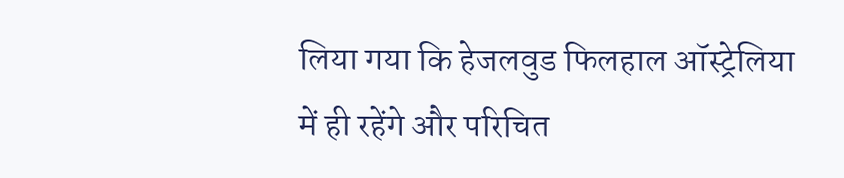लिया गया कि हेजलवुड फिलहाल ऑस्ट्रेलिया में ही रहेंगे और परिचित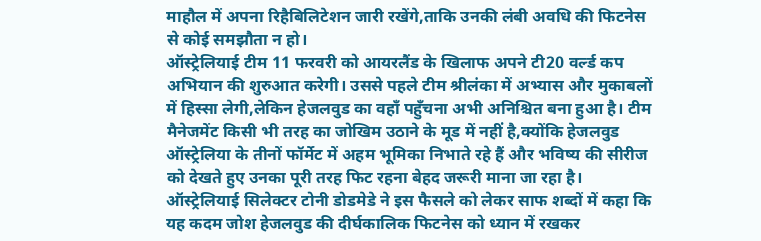माहौल में अपना रिहैबिलिटेशन जारी रखेंगे,ताकि उनकी लंबी अवधि की फिटनेस से कोई समझौता न हो।
ऑस्ट्रेलियाई टीम 11 फरवरी को आयरलैंड के खिलाफ अपने टी20 वर्ल्ड कप अभियान की शुरुआत करेगी। उससे पहले टीम श्रीलंका में अभ्यास और मुकाबलों में हिस्सा लेगी,लेकिन हेजलवुड का वहाँ पहुँचना अभी अनिश्चित बना हुआ है। टीम मैनेजमेंट किसी भी तरह का जोखिम उठाने के मूड में नहीं है,क्योंकि हेजलवुड ऑस्ट्रेलिया के तीनों फॉर्मेट में अहम भूमिका निभाते रहे हैं और भविष्य की सीरीज को देखते हुए उनका पूरी तरह फिट रहना बेहद जरूरी माना जा रहा है।
ऑस्ट्रेलियाई सिलेक्टर टोनी डोडमेडे ने इस फैसले को लेकर साफ शब्दों में कहा कि यह कदम जोश हेजलवुड की दीर्घकालिक फिटनेस को ध्यान में रखकर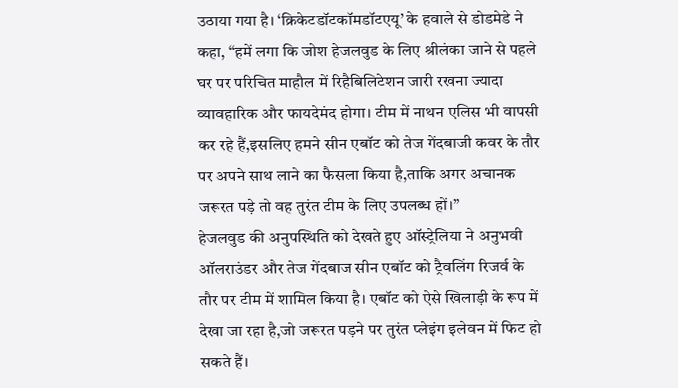उठाया गया है। ‘क्रिकेटडॉटकॉमडॉटएयू’ के हवाले से डोडमेडे ने कहा, “हमें लगा कि जोश हेजलवुड के लिए श्रीलंका जाने से पहले घर पर परिचित माहौल में रिहैबिलिटेशन जारी रखना ज्यादा व्यावहारिक और फायदेमंद होगा। टीम में नाथन एलिस भी वापसी कर रहे हैं,इसलिए हमने सीन एबॉट को तेज गेंदबाजी कवर के तौर पर अपने साथ लाने का फैसला किया है,ताकि अगर अचानक जरूरत पड़े तो वह तुरंत टीम के लिए उपलब्ध हों।”
हेजलवुड की अनुपस्थिति को देखते हुए ऑस्ट्रेलिया ने अनुभवी ऑलराउंडर और तेज गेंदबाज सीन एबॉट को ट्रैवलिंग रिजर्व के तौर पर टीम में शामिल किया है। एबॉट को ऐसे खिलाड़ी के रूप में देखा जा रहा है,जो जरूरत पड़ने पर तुरंत प्लेइंग इलेवन में फिट हो सकते हैं।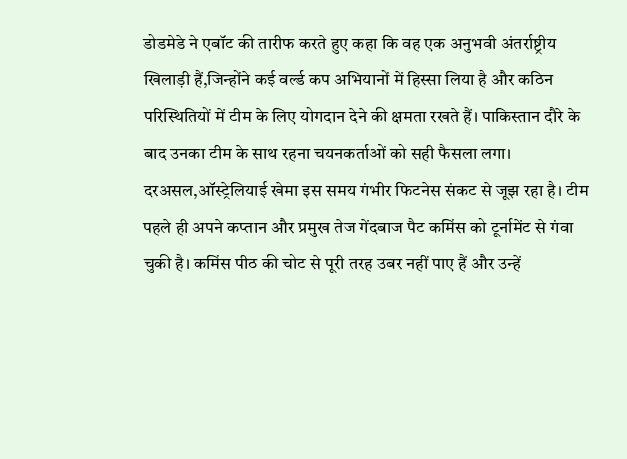डोडमेडे ने एबॉट की तारीफ करते हुए कहा कि वह एक अनुभवी अंतर्राष्ट्रीय खिलाड़ी हैं,जिन्होंने कई वर्ल्ड कप अभियानों में हिस्सा लिया है और कठिन परिस्थितियों में टीम के लिए योगदान देने की क्षमता रखते हैं। पाकिस्तान दौरे के बाद उनका टीम के साथ रहना चयनकर्ताओं को सही फैसला लगा।
दरअसल,ऑस्ट्रेलियाई खेमा इस समय गंभीर फिटनेस संकट से जूझ रहा है। टीम पहले ही अपने कप्तान और प्रमुख तेज गेंदबाज पैट कमिंस को टूर्नामेंट से गंवा चुकी है। कमिंस पीठ की चोट से पूरी तरह उबर नहीं पाए हैं और उन्हें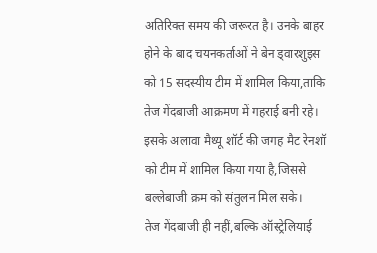अतिरिक्त समय की जरूरत है। उनके बाहर होने के बाद चयनकर्ताओं ने बेन ड्वारशुइस को 15 सदस्यीय टीम में शामिल किया,ताकि तेज गेंदबाजी आक्रमण में गहराई बनी रहे। इसके अलावा मैथ्यू शॉर्ट की जगह मैट रेनशॉ को टीम में शामिल किया गया है,जिससे बल्लेबाजी क्रम को संतुलन मिल सके।
तेज गेंदबाजी ही नहीं,बल्कि ऑस्ट्रेलियाई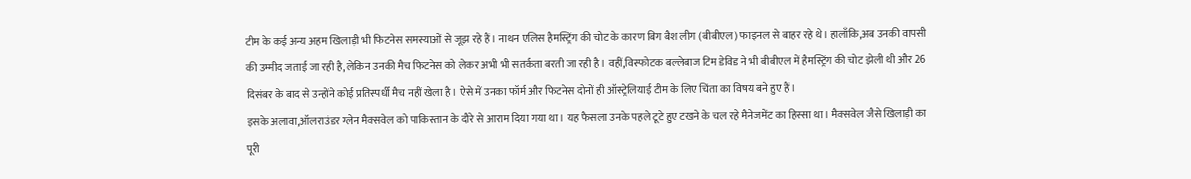टीम के कई अन्य अहम खिलाड़ी भी फिटनेस समस्याओं से जूझ रहे हैं। नाथन एलिस हैमस्ट्रिंग की चोट के कारण बिग बैश लीग (बीबीएल) फाइनल से बाहर रहे थे। हालाँकि,अब उनकी वापसी की उम्मीद जताई जा रही है,लेकिन उनकी मैच फिटनेस को लेकर अभी भी सतर्कता बरती जा रही है। वहीं,विस्फोटक बल्लेबाज टिम डेविड ने भी बीबीएल में हैमस्ट्रिंग की चोट झेली थी और 26 दिसंबर के बाद से उन्होंने कोई प्रतिस्पर्धी मैच नहीं खेला है। ऐसे में उनका फॉर्म और फिटनेस दोनों ही ऑस्ट्रेलियाई टीम के लिए चिंता का विषय बने हुए हैं।
इसके अलावा,ऑलराउंडर ग्लेन मैक्सवेल को पाकिस्तान के दौरे से आराम दिया गया था। यह फैसला उनके पहले टूटे हुए टखने के चल रहे मैनेजमेंट का हिस्सा था। मैक्सवेल जैसे खिलाड़ी का पूरी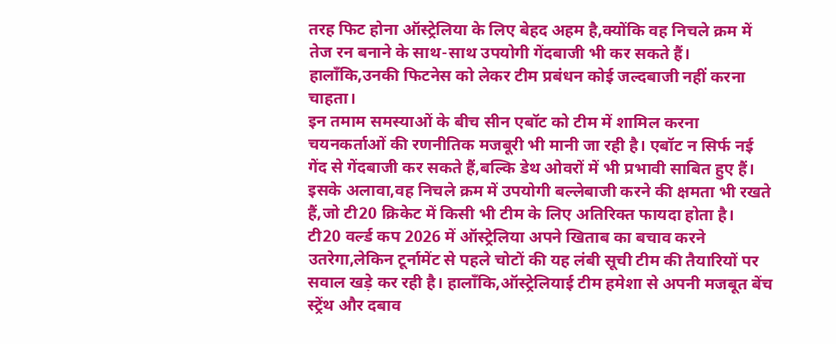तरह फिट होना ऑस्ट्रेलिया के लिए बेहद अहम है,क्योंकि वह निचले क्रम में तेज रन बनाने के साथ-साथ उपयोगी गेंदबाजी भी कर सकते हैं। हालाँकि,उनकी फिटनेस को लेकर टीम प्रबंधन कोई जल्दबाजी नहीं करना चाहता।
इन तमाम समस्याओं के बीच सीन एबॉट को टीम में शामिल करना चयनकर्ताओं की रणनीतिक मजबूरी भी मानी जा रही है। एबॉट न सिर्फ नई गेंद से गेंदबाजी कर सकते हैं,बल्कि डेथ ओवरों में भी प्रभावी साबित हुए हैं। इसके अलावा,वह निचले क्रम में उपयोगी बल्लेबाजी करने की क्षमता भी रखते हैं,जो टी20 क्रिकेट में किसी भी टीम के लिए अतिरिक्त फायदा होता है।
टी20 वर्ल्ड कप 2026 में ऑस्ट्रेलिया अपने खिताब का बचाव करने उतरेगा,लेकिन टूर्नामेंट से पहले चोटों की यह लंबी सूची टीम की तैयारियों पर सवाल खड़े कर रही है। हालाँकि,ऑस्ट्रेलियाई टीम हमेशा से अपनी मजबूत बेंच स्ट्रेंथ और दबाव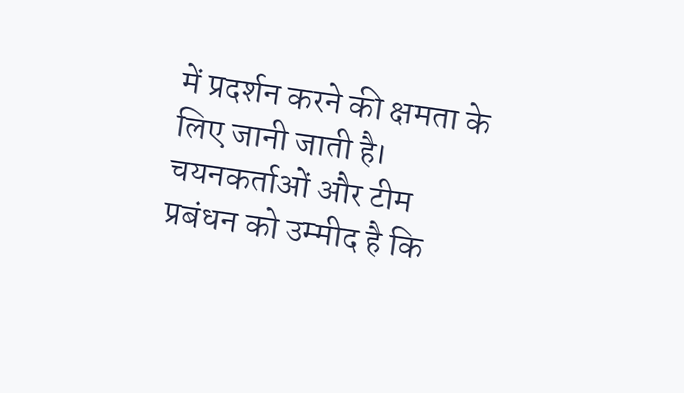में प्रदर्शन करने की क्षमता के लिए जानी जाती है। चयनकर्ताओं और टीम प्रबंधन को उम्मीद है कि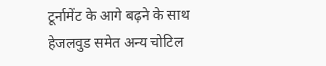टूर्नामेंट के आगे बढ़ने के साथ हेजलवुड समेत अन्य चोटिल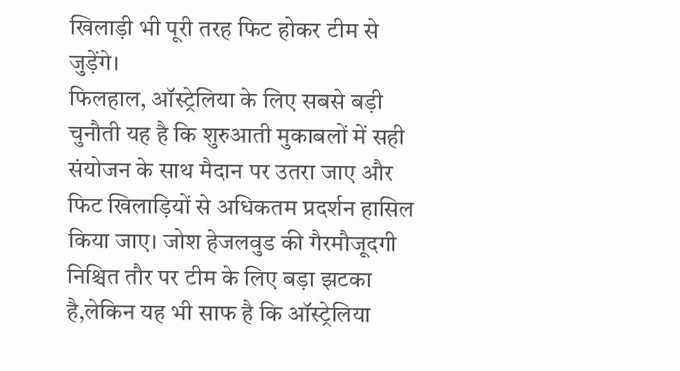खिलाड़ी भी पूरी तरह फिट होकर टीम से जुड़ेंगे।
फिलहाल, ऑस्ट्रेलिया के लिए सबसे बड़ी चुनौती यह है कि शुरुआती मुकाबलों में सही संयोजन के साथ मैदान पर उतरा जाए और फिट खिलाड़ियों से अधिकतम प्रदर्शन हासिल किया जाए। जोश हेजलवुड की गैरमौजूदगी निश्चित तौर पर टीम के लिए बड़ा झटका है,लेकिन यह भी साफ है कि ऑस्ट्रेलिया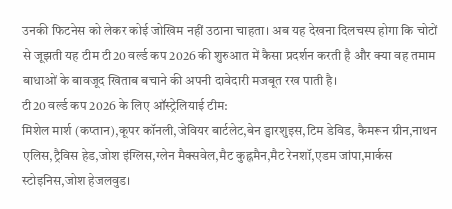उनकी फिटनेस को लेकर कोई जोखिम नहीं उठाना चाहता। अब यह देखना दिलचस्प होगा कि चोटों से जूझती यह टीम टी20 वर्ल्ड कप 2026 की शुरुआत में कैसा प्रदर्शन करती है और क्या वह तमाम बाधाओं के बावजूद खिताब बचाने की अपनी दावेदारी मजबूत रख पाती है।
टी20 वर्ल्ड कप 2026 के लिए ऑस्ट्रेलियाई टीम:
मिशेल मार्श (कप्तान),कूपर कॉनली,जेवियर बार्टलेट,बेन ड्वारशुइस,टिम डेविड, कैमरून ग्रीन,नाथन एलिस,ट्रैविस हेड,जोश इंग्लिस,ग्लेन मैक्सवेल,मैट कुह्नमैन,मैट रेनशॉ,एडम जांपा,मार्कस स्टोइनिस,जोश हेजलवुड।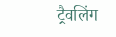ट्रैवलिंग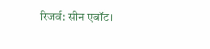रिजर्व: सीन एबॉट।